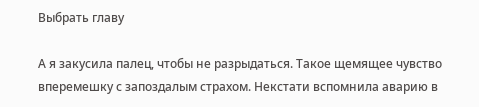Выбрать главу

А я закусила палец, чтобы не разрыдаться. Такое щемящее чувство вперемешку с запоздалым страхом. Некстати вспомнила аварию в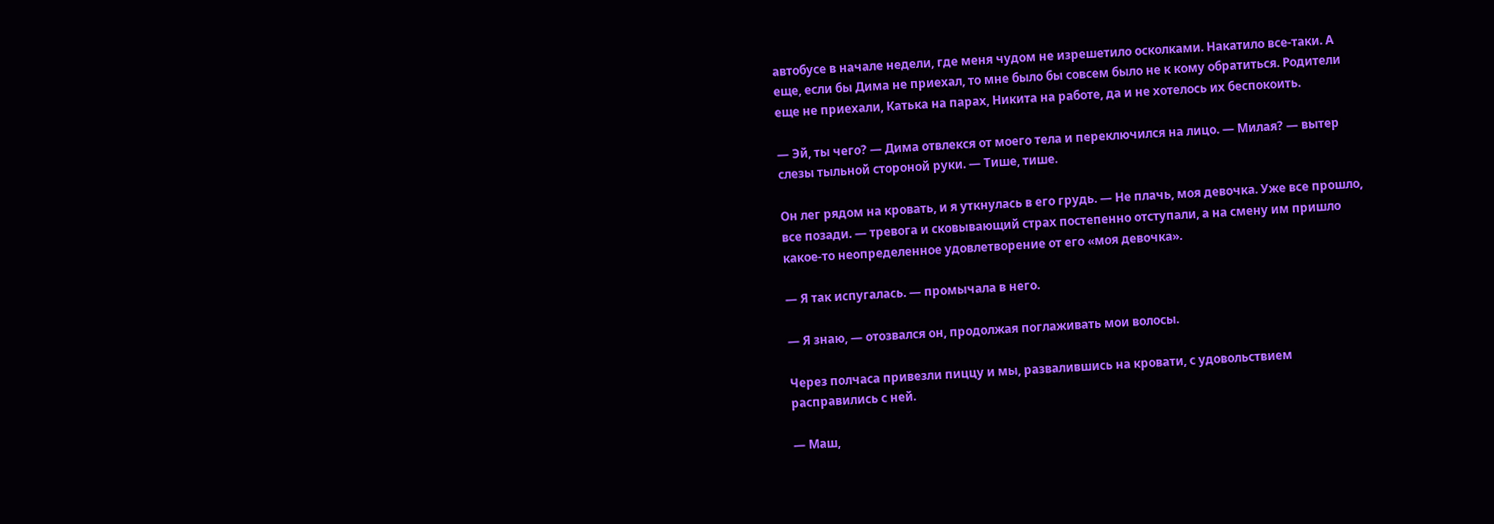автобусе в начале недели, где меня чудом не изрешетило осколками. Накатило все-таки. А еще, если бы Дима не приехал, то мне было бы совсем было не к кому обратиться. Родители еще не приехали, Катька на парах, Никита на работе, да и не хотелось их беспокоить.

— Эй, ты чего? — Дима отвлекся от моего тела и переключился на лицо. — Милая? — вытер слезы тыльной стороной руки. — Тише, тише.

Он лег рядом на кровать, и я уткнулась в его грудь. — Не плачь, моя девочка. Уже все прошло, все позади. — тревога и сковывающий страх постепенно отступали, а на смену им пришло какое-то неопределенное удовлетворение от его «моя девочка».

— Я так испугалась. — промычала в него.

— Я знаю, — отозвался он, продолжая поглаживать мои волосы.

Через полчаса привезли пиццу и мы, развалившись на кровати, с удовольствием расправились с ней.

— Маш,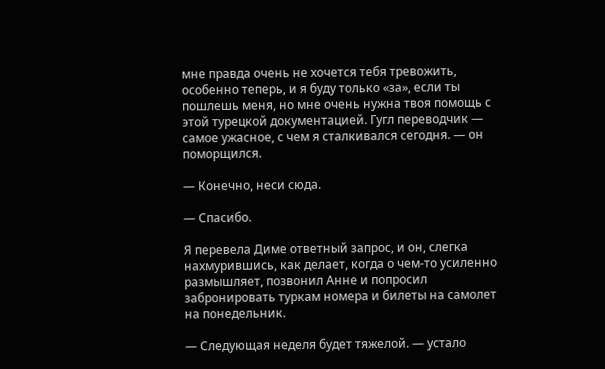мне правда очень не хочется тебя тревожить, особенно теперь, и я буду только «за», если ты пошлешь меня, но мне очень нужна твоя помощь с этой турецкой документацией. Гугл переводчик — самое ужасное, с чем я сталкивался сегодня. — он поморщился.

— Конечно, неси сюда.

— Спасибо.

Я перевела Диме ответный запрос, и он, слегка нахмурившись, как делает, когда о чем-то усиленно размышляет, позвонил Анне и попросил забронировать туркам номера и билеты на самолет на понедельник.

— Следующая неделя будет тяжелой. — устало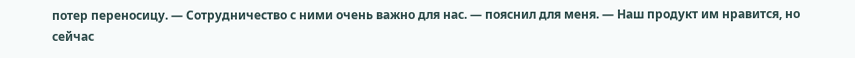потер переносицу. — Сотрудничество с ними очень важно для нас. — пояснил для меня. — Наш продукт им нравится, но сейчас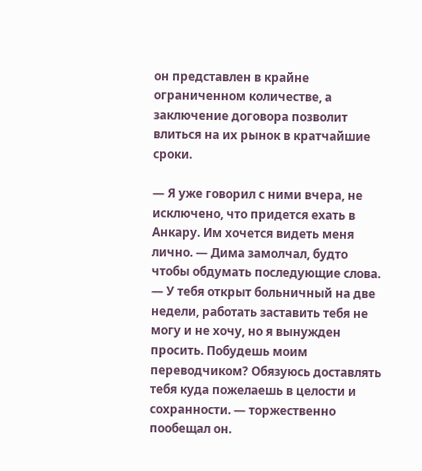он представлен в крайне ограниченном количестве, а заключение договора позволит влиться на их рынок в кратчайшие сроки.

— Я уже говорил с ними вчера, не исключено, что придется ехать в Анкару. Им хочется видеть меня лично. — Дима замолчал, будто чтобы обдумать последующие слова. — У тебя открыт больничный на две недели, работать заставить тебя не могу и не хочу, но я вынужден просить. Побудешь моим переводчиком? Обязуюсь доставлять тебя куда пожелаешь в целости и сохранности. — торжественно пообещал он.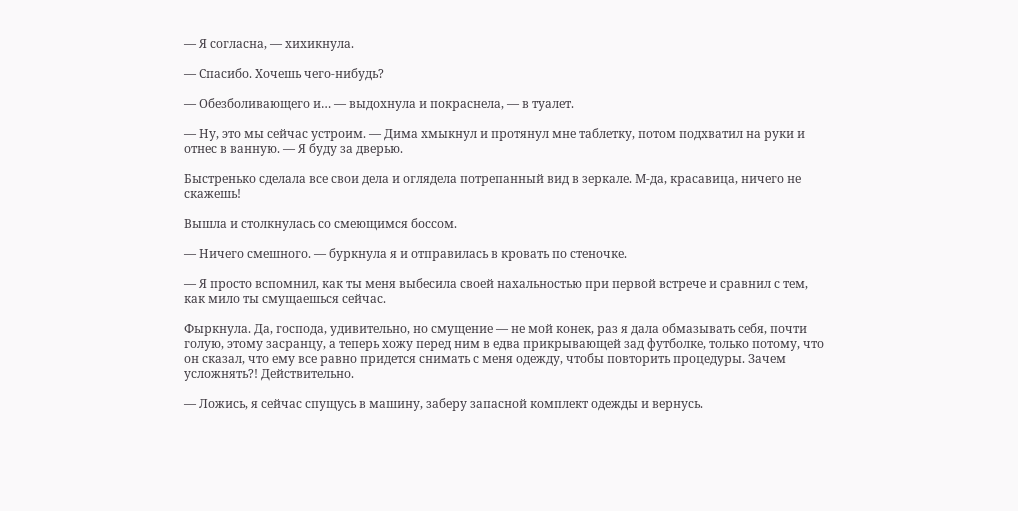— Я согласна, — хихикнула.

— Спасибо. Хочешь чего-нибудь?

— Обезболивающего и… — выдохнула и покраснела, — в туалет.

— Ну, это мы сейчас устроим. — Дима хмыкнул и протянул мне таблетку, потом подхватил на руки и отнес в ванную. — Я буду за дверью.

Быстренько сделала все свои дела и оглядела потрепанный вид в зеркале. М-да, красавица, ничего не скажешь!

Вышла и столкнулась со смеющимся боссом.

— Ничего смешного. — буркнула я и отправилась в кровать по стеночке.

— Я просто вспомнил, как ты меня выбесила своей нахальностью при первой встрече и сравнил с тем, как мило ты смущаешься сейчас.

Фыркнула. Да, господа, удивительно, но смущение — не мой конек, раз я дала обмазывать себя, почти голую, этому засранцу, а теперь хожу перед ним в едва прикрывающей зад футболке, только потому, что он сказал, что ему все равно придется снимать с меня одежду, чтобы повторить процедуры. Зачем усложнять?! Действительно.

— Ложись, я сейчас спущусь в машину, заберу запасной комплект одежды и вернусь.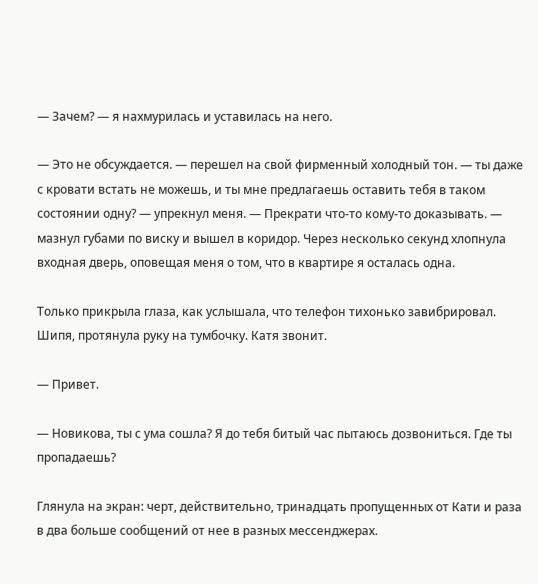— Зачем? — я нахмурилась и уставилась на него.

— Это не обсуждается. — перешел на свой фирменный холодный тон. — ты даже с кровати встать не можешь, и ты мне предлагаешь оставить тебя в таком состоянии одну? — упрекнул меня. — Прекрати что-то кому-то доказывать. — мазнул губами по виску и вышел в коридор. Через несколько секунд хлопнула входная дверь, оповещая меня о том, что в квартире я осталась одна.

Только прикрыла глаза, как услышала, что телефон тихонько завибрировал. Шипя, протянула руку на тумбочку. Катя звонит.

— Привет.

— Новикова, ты с ума сошла? Я до тебя битый час пытаюсь дозвониться. Где ты пропадаешь?

Глянула на экран: черт, действительно, тринадцать пропущенных от Кати и раза в два больше сообщений от нее в разных мессенджерах.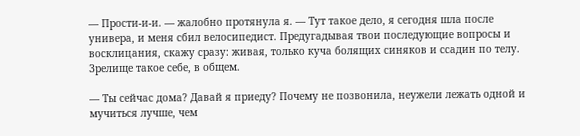— Прости-и-и. — жалобно протянула я. — Тут такое дело, я сегодня шла после универа, и меня сбил велосипедист. Предугадывая твои последующие вопросы и восклицания, скажу сразу: живая, только куча болящих синяков и ссадин по телу. Зрелище такое себе, в общем.

— Ты сейчас дома? Давай я приеду? Почему не позвонила, неужели лежать одной и мучиться лучше, чем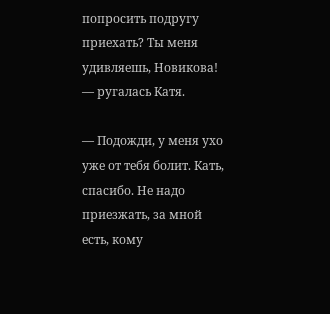попросить подругу приехать? Ты меня удивляешь, Новикова! — ругалась Катя.

— Подожди, у меня ухо уже от тебя болит. Кать, спасибо. Не надо приезжать, за мной есть, кому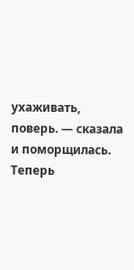ухаживать, поверь. — сказала и поморщилась. Теперь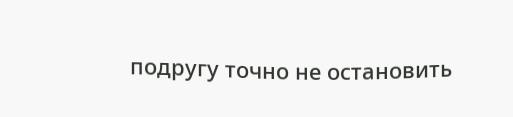подругу точно не остановить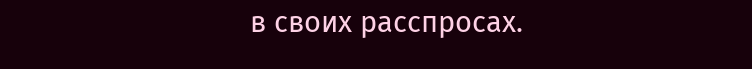в своих расспросах.